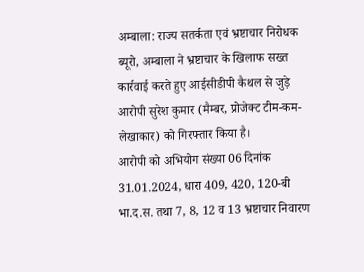अम्बाला: राज्य सतर्कता एवं भ्रष्टाचार निरोधक ब्यूरो, अम्बाला ने भ्रष्टाचार के खिलाफ सख्त कार्रवाई करते हुए आईसीडीपी कैथल से जुड़े आरोपी सुरेश कुमार (मैम्बर, प्रोजेक्ट टीम-कम-लेखाकार) को गिरफ्तार किया है।
आरोपी को अभियोग संख्या 06 दिनांक 31.01.2024, धारा 409, 420, 120-बी भा.द.स. तथा 7, 8, 12 व 13 भ्रष्टाचार निवारण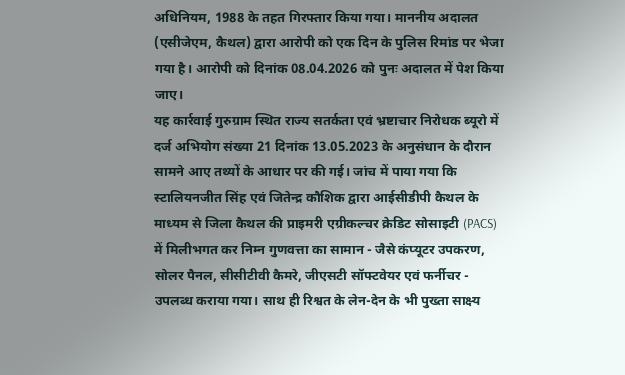अधिनियम, 1988 के तहत गिरफ्तार किया गया। माननीय अदालत (एसीजेएम, कैथल) द्वारा आरोपी को एक दिन के पुलिस रिमांड पर भेजा गया है। आरोपी को दिनांक 08.04.2026 को पुनः अदालत में पेश किया जाए।
यह कार्रवाई गुरुग्राम स्थित राज्य सतर्कता एवं भ्रष्टाचार निरोधक ब्यूरो में दर्ज अभियोग संख्या 21 दिनांक 13.05.2023 के अनुसंधान के दौरान सामने आए तथ्यों के आधार पर की गई। जांच में पाया गया कि स्टालियनजीत सिंह एवं जितेन्द्र कौशिक द्वारा आईसीडीपी कैथल के माध्यम से जिला कैथल की प्राइमरी एग्रीकल्चर क्रेडिट सोसाइटी (PACS) में मिलीभगत कर निम्न गुणवत्ता का सामान - जैसे कंप्यूटर उपकरण, सोलर पैनल, सीसीटीवी कैमरे, जीएसटी सॉफ्टवेयर एवं फर्नीचर - उपलब्ध कराया गया। साथ ही रिश्वत के लेन-देन के भी पुख्ता साक्ष्य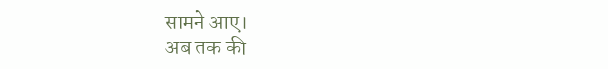सामने आए।
अब तक की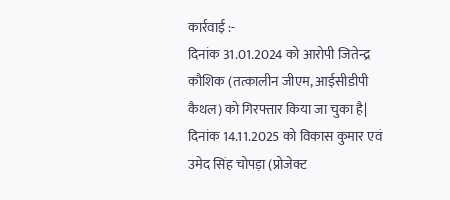कार्रवाई :-
दिनांक 31.01.2024 को आरोपी जितेन्द्र कौशिक (तत्कालीन जीएम, आईसीडीपी कैथल) को गिरफ्तार किया जा चुका है| दिनांक 14.11.2025 को विकास कुमार एवं उमेद सिंह चोपड़ा (प्रोजेक्ट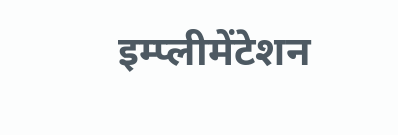इम्प्लीमेंटेशन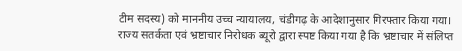टीम सदस्य) को माननीय उच्च न्यायालय, चंडीगढ़ के आदेशानुसार गिरफ्तार किया गया।
राज्य सतर्कता एवं भ्रष्टाचार निरोधक ब्यूरो द्वारा स्पष्ट किया गया है कि भ्रष्टाचार में संलिप्त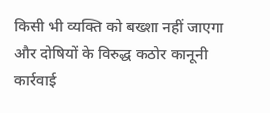किसी भी व्यक्ति को बख्शा नहीं जाएगा और दोषियों के विरुद्ध कठोर कानूनी कार्रवाई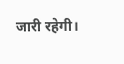जारी रहेगी।